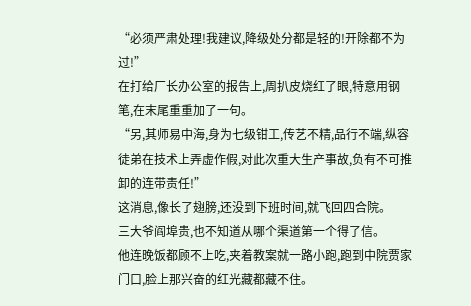“必须严肃处理!我建议,降级处分都是轻的!开除都不为过!”
在打给厂长办公室的报告上,周扒皮烧红了眼,特意用钢笔,在末尾重重加了一句。
“另,其师易中海,身为七级钳工,传艺不精,品行不端,纵容徒弟在技术上弄虚作假,对此次重大生产事故,负有不可推卸的连带责任!”
这消息,像长了翅膀,还没到下班时间,就飞回四合院。
三大爷阎埠贵,也不知道从哪个渠道第一个得了信。
他连晚饭都顾不上吃,夹着教案就一路小跑,跑到中院贾家门口,脸上那兴奋的红光藏都藏不住。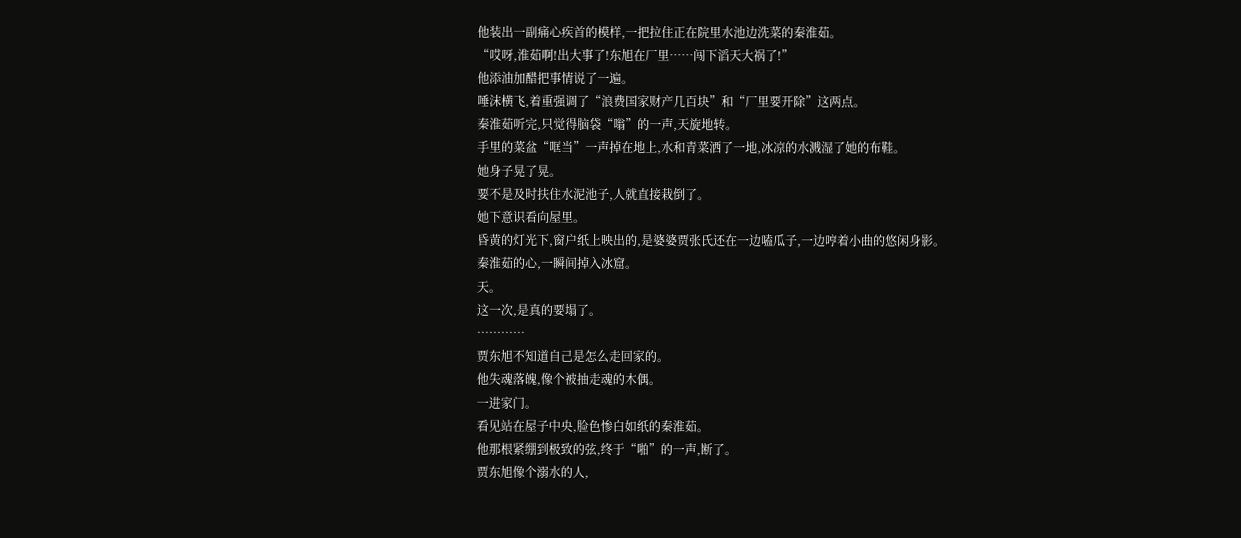他装出一副痛心疾首的模样,一把拉住正在院里水池边洗菜的秦淮茹。
“哎呀,淮茹啊!出大事了!东旭在厂里……闯下滔天大祸了!”
他添油加醋把事情说了一遍。
唾沫横飞,着重强调了“浪费国家财产几百块”和“厂里要开除”这两点。
秦淮茹听完,只觉得脑袋“嗡”的一声,天旋地转。
手里的菜盆“哐当”一声掉在地上,水和青菜洒了一地,冰凉的水溅湿了她的布鞋。
她身子晃了晃。
要不是及时扶住水泥池子,人就直接栽倒了。
她下意识看向屋里。
昏黄的灯光下,窗户纸上映出的,是婆婆贾张氏还在一边嗑瓜子,一边哼着小曲的悠闲身影。
秦淮茹的心,一瞬间掉入冰窟。
天。
这一次,是真的要塌了。
…………
贾东旭不知道自己是怎么走回家的。
他失魂落魄,像个被抽走魂的木偶。
一进家门。
看见站在屋子中央,脸色惨白如纸的秦淮茹。
他那根紧绷到极致的弦,终于“啪”的一声,断了。
贾东旭像个溺水的人,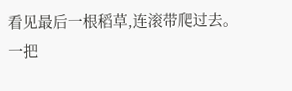看见最后一根稻草,连滚带爬过去。
一把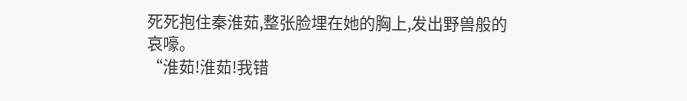死死抱住秦淮茹,整张脸埋在她的胸上,发出野兽般的哀嚎。
“淮茹!淮茹!我错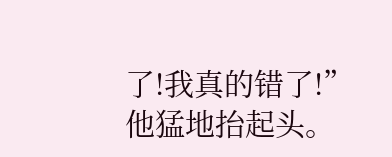了!我真的错了!”
他猛地抬起头。